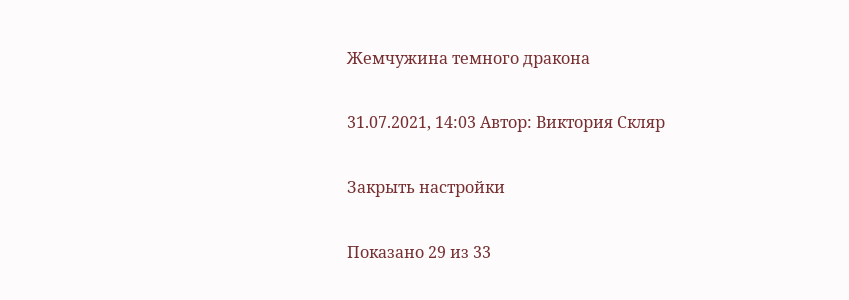Жемчужина темного дракона

31.07.2021, 14:03 Автор: Виктория Скляр

Закрыть настройки

Показано 29 из 33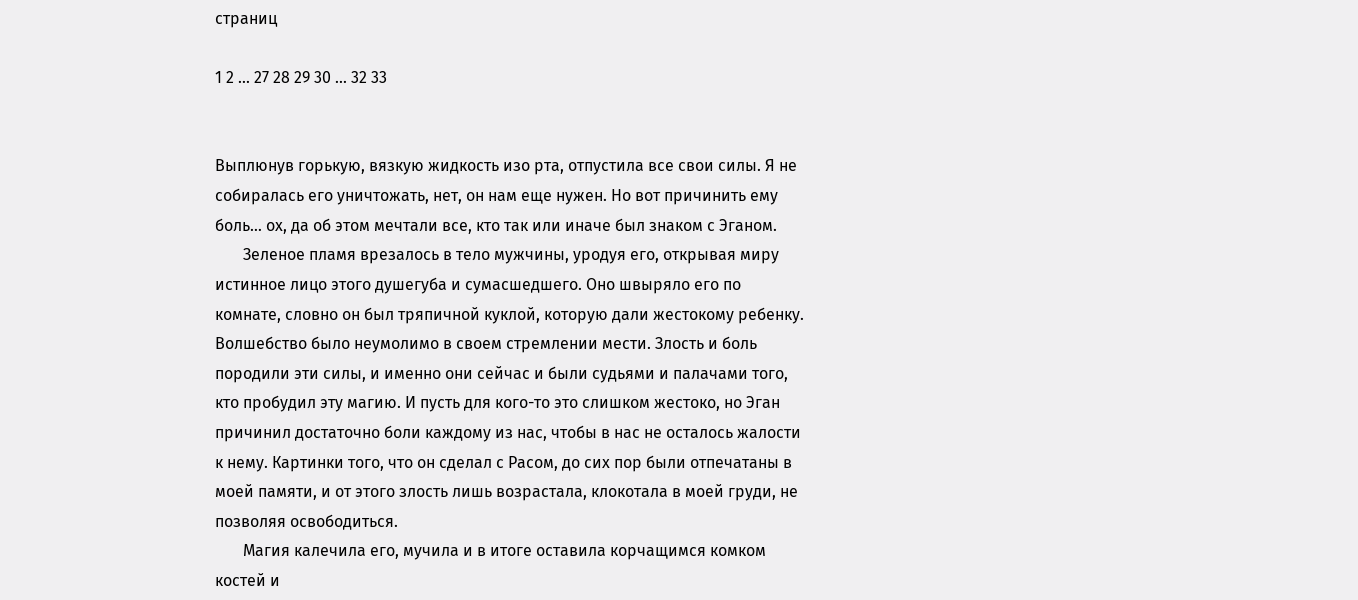страниц

1 2 ... 27 28 29 30 ... 32 33


Выплюнув горькую, вязкую жидкость изо рта, отпустила все свои силы. Я не собиралась его уничтожать, нет, он нам еще нужен. Но вот причинить ему боль… ох, да об этом мечтали все, кто так или иначе был знаком с Эганом.
       Зеленое пламя врезалось в тело мужчины, уродуя его, открывая миру истинное лицо этого душегуба и сумасшедшего. Оно швыряло его по комнате, словно он был тряпичной куклой, которую дали жестокому ребенку. Волшебство было неумолимо в своем стремлении мести. Злость и боль породили эти силы, и именно они сейчас и были судьями и палачами того, кто пробудил эту магию. И пусть для кого-то это слишком жестоко, но Эган причинил достаточно боли каждому из нас, чтобы в нас не осталось жалости к нему. Картинки того, что он сделал с Расом, до сих пор были отпечатаны в моей памяти, и от этого злость лишь возрастала, клокотала в моей груди, не позволяя освободиться.
       Магия калечила его, мучила и в итоге оставила корчащимся комком костей и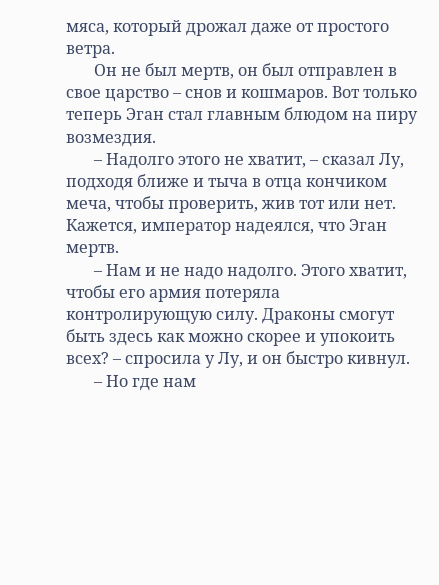мяса, который дрожал даже от простого ветра.
       Он не был мертв, он был отправлен в свое царство – снов и кошмаров. Вот только теперь Эган стал главным блюдом на пиру возмездия.
       – Надолго этого не хватит, – сказал Лу, подходя ближе и тыча в отца кончиком меча, чтобы проверить, жив тот или нет. Кажется, император надеялся, что Эган мертв.
       – Нам и не надо надолго. Этого хватит, чтобы его армия потеряла контролирующую силу. Драконы смогут быть здесь как можно скорее и упокоить всех? – спросила у Лу, и он быстро кивнул.
       – Но где нам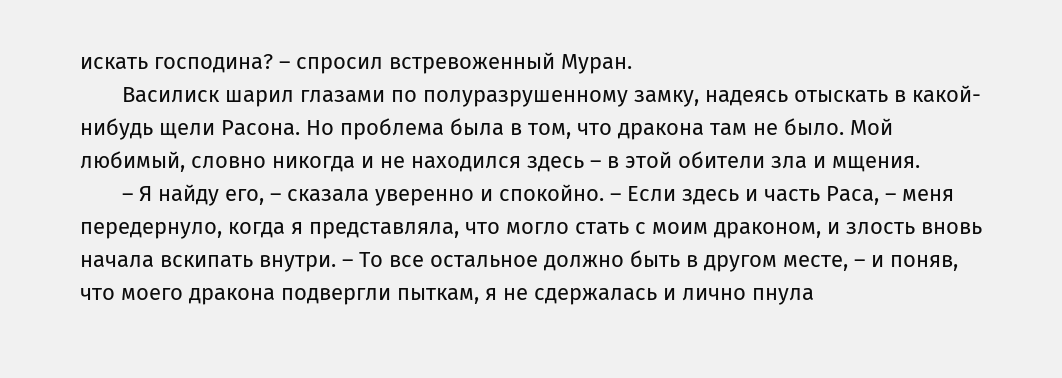искать господина? – спросил встревоженный Муран.
       Василиск шарил глазами по полуразрушенному замку, надеясь отыскать в какой-нибудь щели Расона. Но проблема была в том, что дракона там не было. Мой любимый, словно никогда и не находился здесь – в этой обители зла и мщения.
       – Я найду его, – сказала уверенно и спокойно. – Если здесь и часть Раса, – меня передернуло, когда я представляла, что могло стать с моим драконом, и злость вновь начала вскипать внутри. – То все остальное должно быть в другом месте, – и поняв, что моего дракона подвергли пыткам, я не сдержалась и лично пнула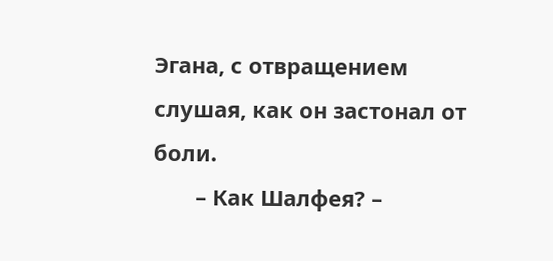Эгана, с отвращением слушая, как он застонал от боли.
       – Как Шалфея? –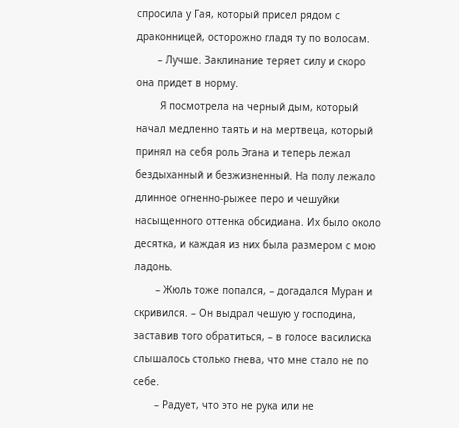спросила у Гая, который присел рядом с драконницей, осторожно гладя ту по волосам.
       – Лучше. Заклинание теряет силу и скоро она придет в норму.
        Я посмотрела на черный дым, который начал медленно таять и на мертвеца, который принял на себя роль Эгана и теперь лежал бездыханный и безжизненный. На полу лежало длинное огненно-рыжее перо и чешуйки насыщенного оттенка обсидиана. Их было около десятка, и каждая из них была размером с мою ладонь.
       – Жюль тоже попался, – догадался Муран и скривился. – Он выдрал чешую у господина, заставив того обратиться, – в голосе василиска слышалось столько гнева, что мне стало не по себе.
       – Радует, что это не рука или не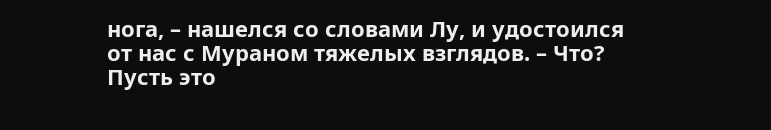нога, – нашелся со словами Лу, и удостоился от нас с Мураном тяжелых взглядов. – Что? Пусть это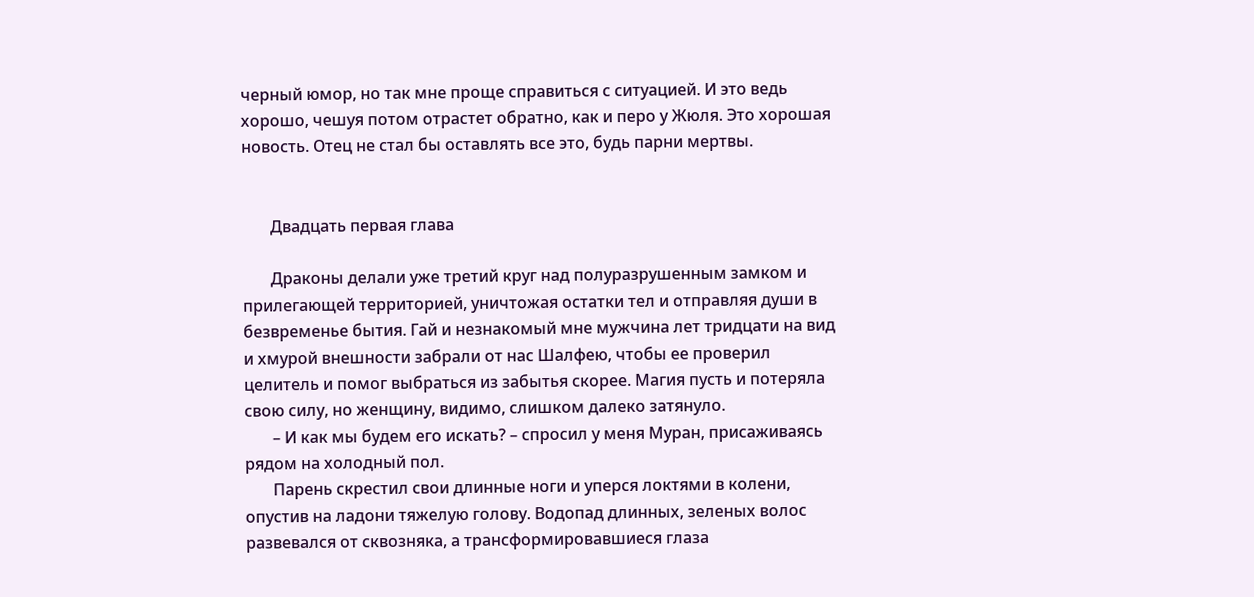черный юмор, но так мне проще справиться с ситуацией. И это ведь хорошо, чешуя потом отрастет обратно, как и перо у Жюля. Это хорошая новость. Отец не стал бы оставлять все это, будь парни мертвы.


       Двадцать первая глава

       Драконы делали уже третий круг над полуразрушенным замком и прилегающей территорией, уничтожая остатки тел и отправляя души в безвременье бытия. Гай и незнакомый мне мужчина лет тридцати на вид и хмурой внешности забрали от нас Шалфею, чтобы ее проверил целитель и помог выбраться из забытья скорее. Магия пусть и потеряла свою силу, но женщину, видимо, слишком далеко затянуло.
       – И как мы будем его искать? – спросил у меня Муран, присаживаясь рядом на холодный пол.
       Парень скрестил свои длинные ноги и уперся локтями в колени, опустив на ладони тяжелую голову. Водопад длинных, зеленых волос развевался от сквозняка, а трансформировавшиеся глаза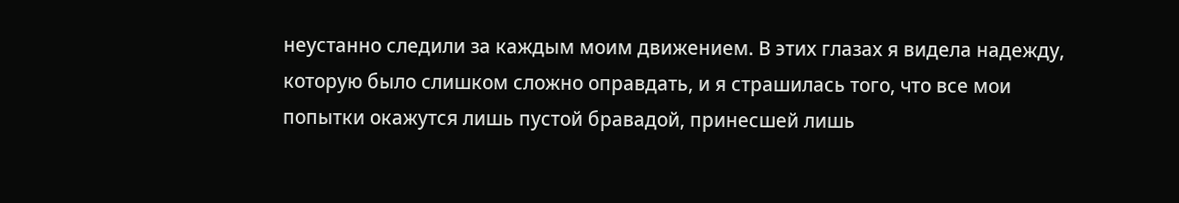неустанно следили за каждым моим движением. В этих глазах я видела надежду, которую было слишком сложно оправдать, и я страшилась того, что все мои попытки окажутся лишь пустой бравадой, принесшей лишь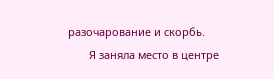разочарование и скорбь.
       Я заняла место в центре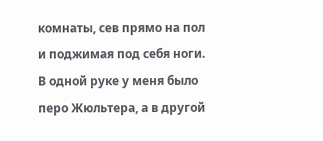комнаты, сев прямо на пол и поджимая под себя ноги. В одной руке у меня было перо Жюльтера, а в другой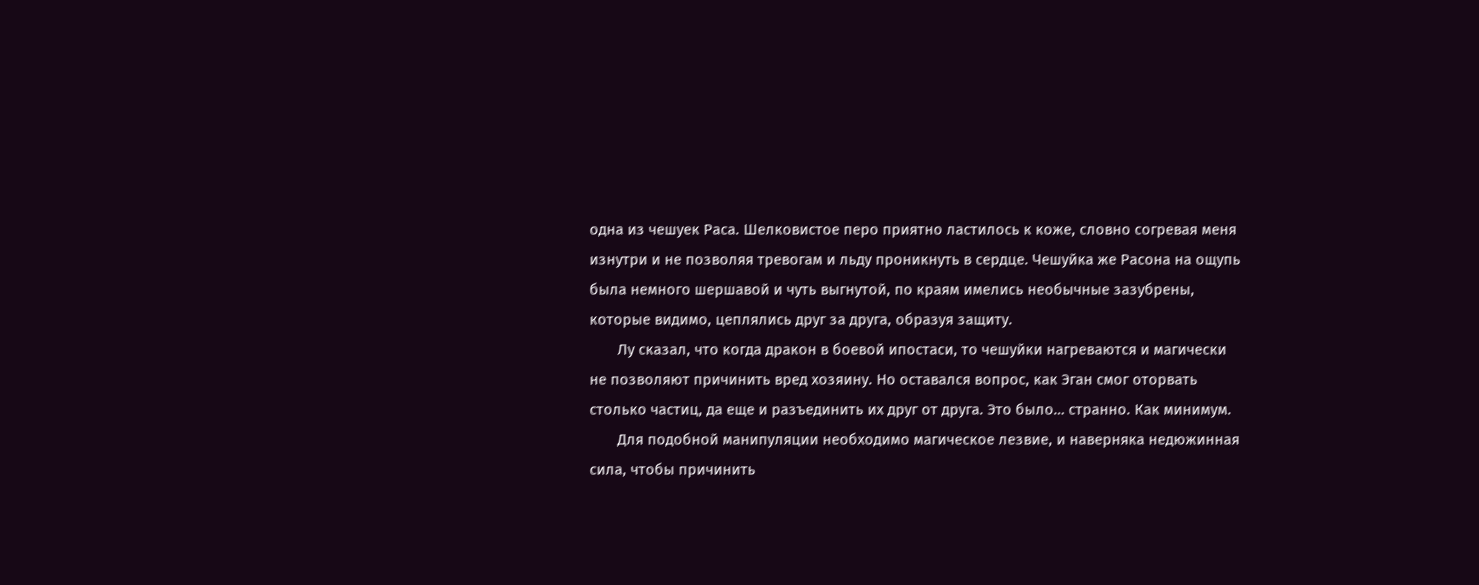одна из чешуек Раса. Шелковистое перо приятно ластилось к коже, словно согревая меня изнутри и не позволяя тревогам и льду проникнуть в сердце. Чешуйка же Расона на ощупь была немного шершавой и чуть выгнутой, по краям имелись необычные зазубрены, которые видимо, цеплялись друг за друга, образуя защиту.
       Лу сказал, что когда дракон в боевой ипостаси, то чешуйки нагреваются и магически не позволяют причинить вред хозяину. Но оставался вопрос, как Эган смог оторвать столько частиц, да еще и разъединить их друг от друга. Это было… странно. Как минимум.
       Для подобной манипуляции необходимо магическое лезвие, и наверняка недюжинная сила, чтобы причинить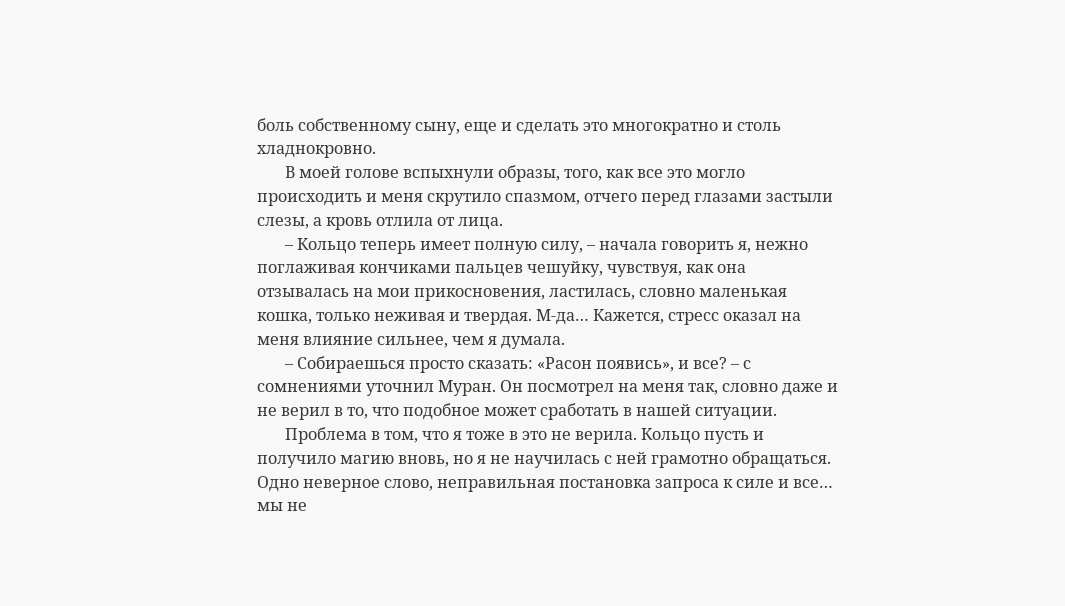боль собственному сыну, еще и сделать это многократно и столь хладнокровно.
       В моей голове вспыхнули образы, того, как все это могло происходить и меня скрутило спазмом, отчего перед глазами застыли слезы, а кровь отлила от лица.
       – Кольцо теперь имеет полную силу, – начала говорить я, нежно поглаживая кончиками пальцев чешуйку, чувствуя, как она отзывалась на мои прикосновения, ластилась, словно маленькая кошка, только неживая и твердая. М-да… Кажется, стресс оказал на меня влияние сильнее, чем я думала.
       – Собираешься просто сказать: «Расон появись», и все? – с сомнениями уточнил Муран. Он посмотрел на меня так, словно даже и не верил в то, что подобное может сработать в нашей ситуации.
       Проблема в том, что я тоже в это не верила. Кольцо пусть и получило магию вновь, но я не научилась с ней грамотно обращаться. Одно неверное слово, неправильная постановка запроса к силе и все… мы не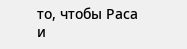то, чтобы Раса и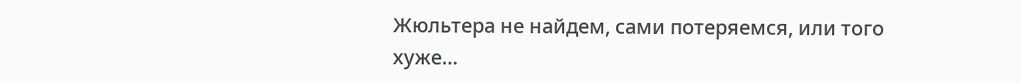Жюльтера не найдем, сами потеряемся, или того хуже…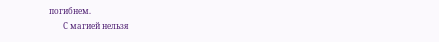погибнем.
       С магией нельзя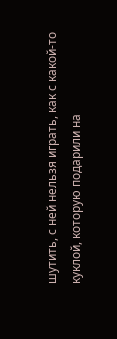шутить, с ней нельзя играть, как с какой-то куклой, которую подарили на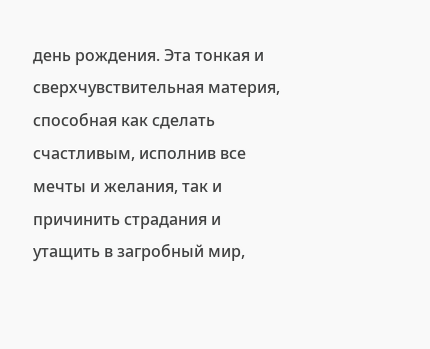день рождения. Эта тонкая и сверхчувствительная материя, способная как сделать счастливым, исполнив все мечты и желания, так и причинить страдания и утащить в загробный мир,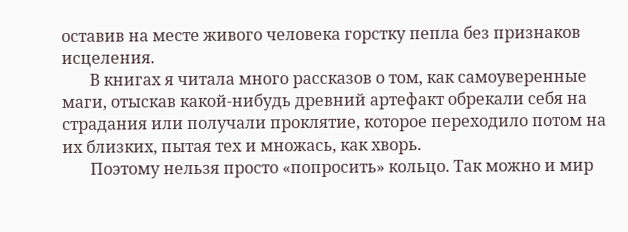оставив на месте живого человека горстку пепла без признаков исцеления.
       В книгах я читала много рассказов о том, как самоуверенные маги, отыскав какой-нибудь древний артефакт обрекали себя на страдания или получали проклятие, которое переходило потом на их близких, пытая тех и множась, как хворь.
       Поэтому нельзя просто «попросить» кольцо. Так можно и мир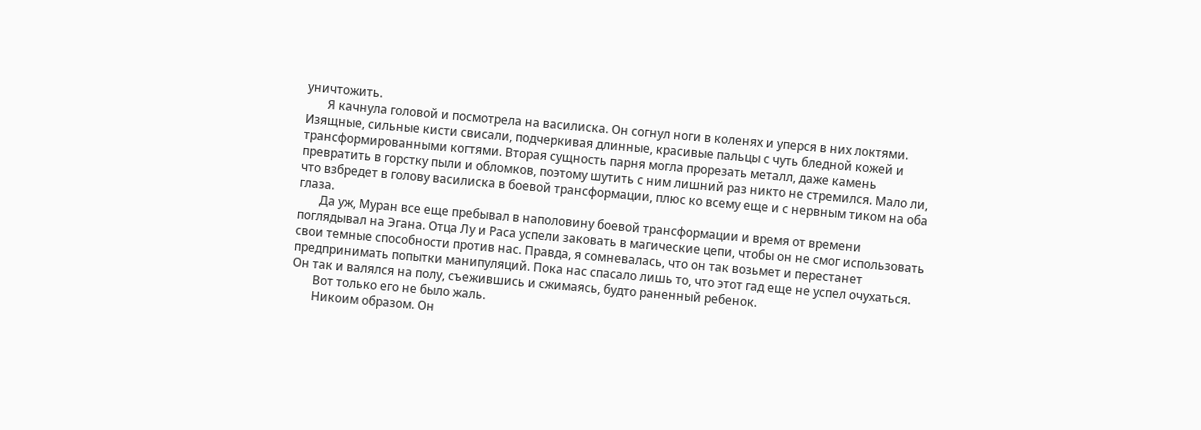уничтожить.
       Я качнула головой и посмотрела на василиска. Он согнул ноги в коленях и уперся в них локтями. Изящные, сильные кисти свисали, подчеркивая длинные, красивые пальцы с чуть бледной кожей и трансформированными когтями. Вторая сущность парня могла прорезать металл, даже камень превратить в горстку пыли и обломков, поэтому шутить с ним лишний раз никто не стремился. Мало ли, что взбредет в голову василиска в боевой трансформации, плюс ко всему еще и с нервным тиком на оба глаза.
       Да уж, Муран все еще пребывал в наполовину боевой трансформации и время от времени поглядывал на Эгана. Отца Лу и Раса успели заковать в магические цепи, чтобы он не смог использовать свои темные способности против нас. Правда, я сомневалась, что он так возьмет и перестанет предпринимать попытки манипуляций. Пока нас спасало лишь то, что этот гад еще не успел очухаться. Он так и валялся на полу, съежившись и сжимаясь, будто раненный ребенок.
       Вот только его не было жаль.
       Никоим образом. Он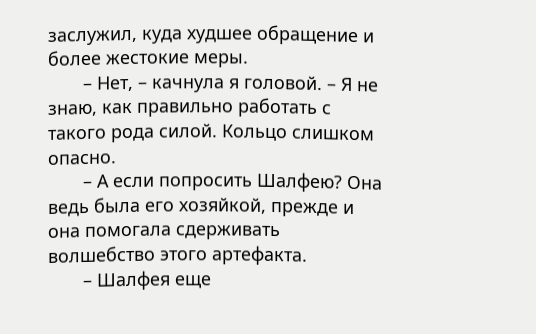заслужил, куда худшее обращение и более жестокие меры.
       – Нет, – качнула я головой. – Я не знаю, как правильно работать с такого рода силой. Кольцо слишком опасно.
       – А если попросить Шалфею? Она ведь была его хозяйкой, прежде и она помогала сдерживать волшебство этого артефакта.
       – Шалфея еще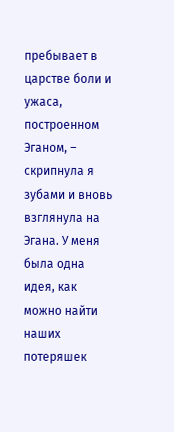пребывает в царстве боли и ужаса, построенном Эганом, – скрипнула я зубами и вновь взглянула на Эгана. У меня была одна идея, как можно найти наших потеряшек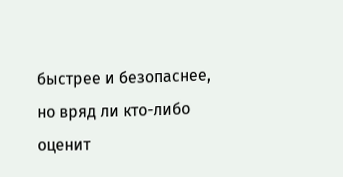быстрее и безопаснее, но вряд ли кто-либо оценит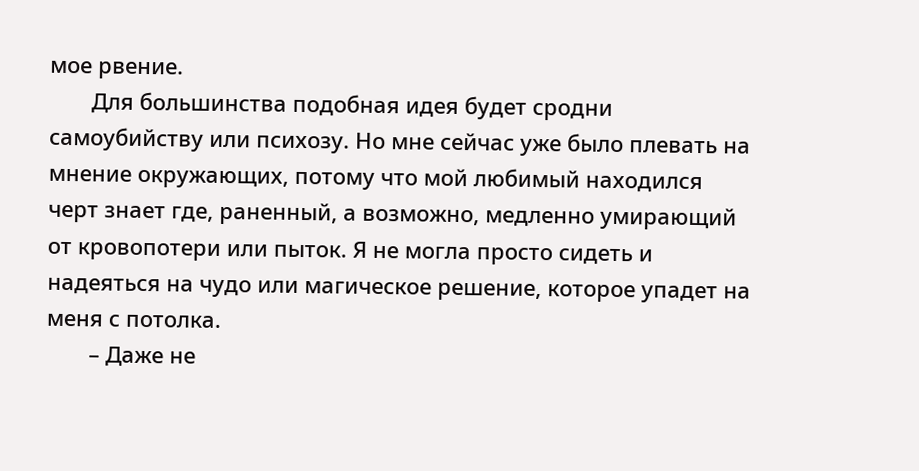мое рвение.
       Для большинства подобная идея будет сродни самоубийству или психозу. Но мне сейчас уже было плевать на мнение окружающих, потому что мой любимый находился черт знает где, раненный, а возможно, медленно умирающий от кровопотери или пыток. Я не могла просто сидеть и надеяться на чудо или магическое решение, которое упадет на меня с потолка.
       – Даже не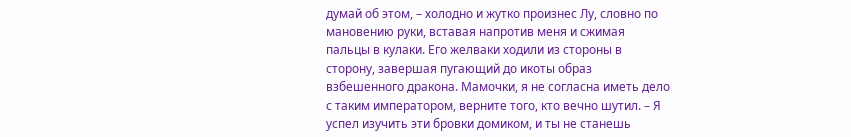думай об этом, – холодно и жутко произнес Лу, словно по мановению руки, вставая напротив меня и сжимая пальцы в кулаки. Его желваки ходили из стороны в сторону, завершая пугающий до икоты образ взбешенного дракона. Мамочки, я не согласна иметь дело с таким императором, верните того, кто вечно шутил. – Я успел изучить эти бровки домиком, и ты не станешь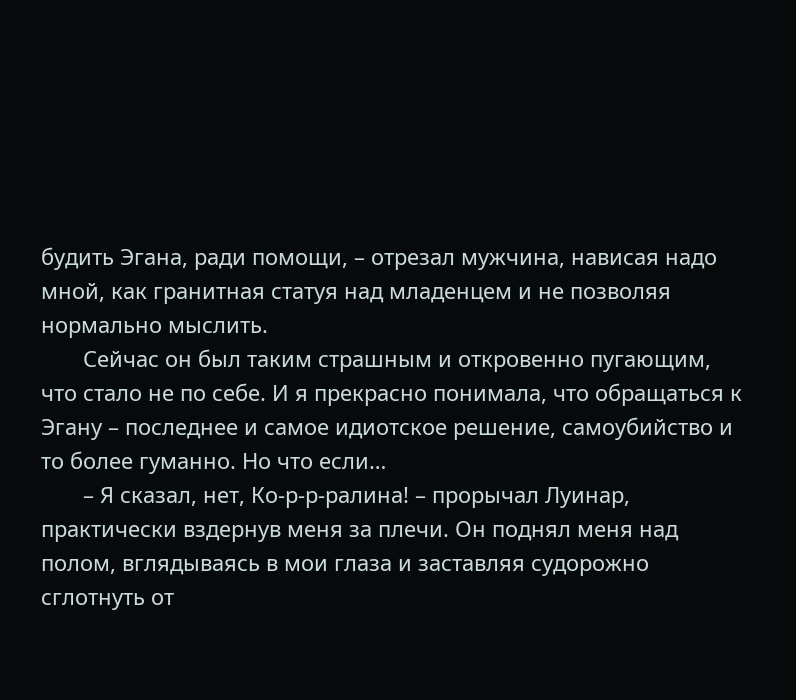будить Эгана, ради помощи, – отрезал мужчина, нависая надо мной, как гранитная статуя над младенцем и не позволяя нормально мыслить.
       Сейчас он был таким страшным и откровенно пугающим, что стало не по себе. И я прекрасно понимала, что обращаться к Эгану – последнее и самое идиотское решение, самоубийство и то более гуманно. Но что если…
       – Я сказал, нет, Ко-р-р-ралина! – прорычал Луинар, практически вздернув меня за плечи. Он поднял меня над полом, вглядываясь в мои глаза и заставляя судорожно сглотнуть от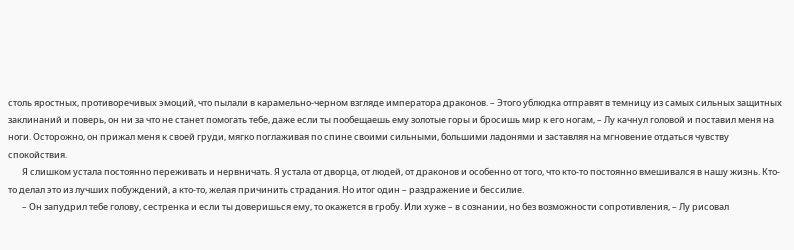столь яростных, противоречивых эмоций, что пылали в карамельно-черном взгляде императора драконов. – Этого ублюдка отправят в темницу из самых сильных защитных заклинаний и поверь, он ни за что не станет помогать тебе, даже если ты пообещаешь ему золотые горы и бросишь мир к его ногам, – Лу качнул головой и поставил меня на ноги. Осторожно, он прижал меня к своей груди, мягко поглаживая по спине своими сильными, большими ладонями и заставляя на мгновение отдаться чувству спокойствия.
       Я слишком устала постоянно переживать и нервничать. Я устала от дворца, от людей, от драконов и особенно от того, что кто-то постоянно вмешивался в нашу жизнь. Кто-то делал это из лучших побуждений, а кто-то, желая причинить страдания. Но итог один – раздражение и бессилие.
       – Он запудрил тебе голову, сестренка и если ты доверишься ему, то окажется в гробу. Или хуже – в сознании, но без возможности сопротивления, – Лу рисовал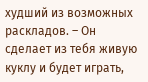худший из возможных раскладов. – Он сделает из тебя живую куклу и будет играть,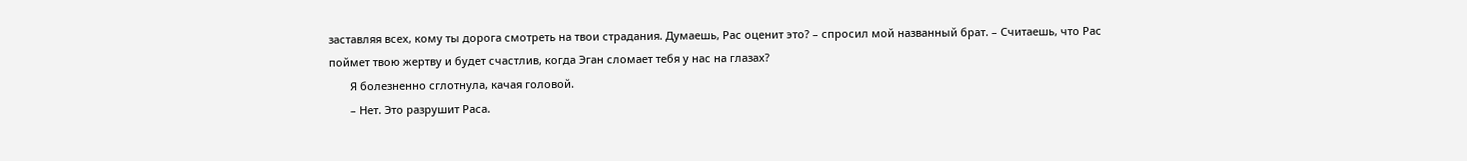заставляя всех, кому ты дорога смотреть на твои страдания. Думаешь, Рас оценит это? – спросил мой названный брат. – Считаешь, что Рас поймет твою жертву и будет счастлив, когда Эган сломает тебя у нас на глазах?
       Я болезненно сглотнула, качая головой.
       – Нет. Это разрушит Раса.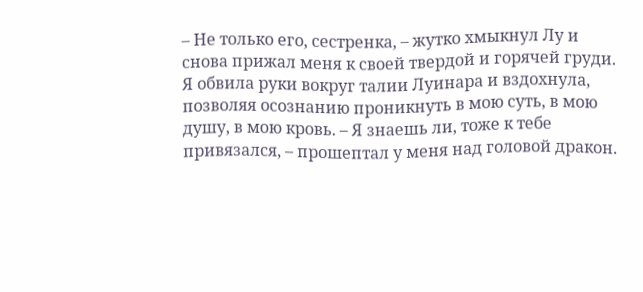– Не только его, сестренка, – жутко хмыкнул Лу и снова прижал меня к своей твердой и горячей груди. Я обвила руки вокруг талии Луинара и вздохнула, позволяя осознанию проникнуть в мою суть, в мою душу, в мою кровь. – Я знаешь ли, тоже к тебе привязался, – прошептал у меня над головой дракон.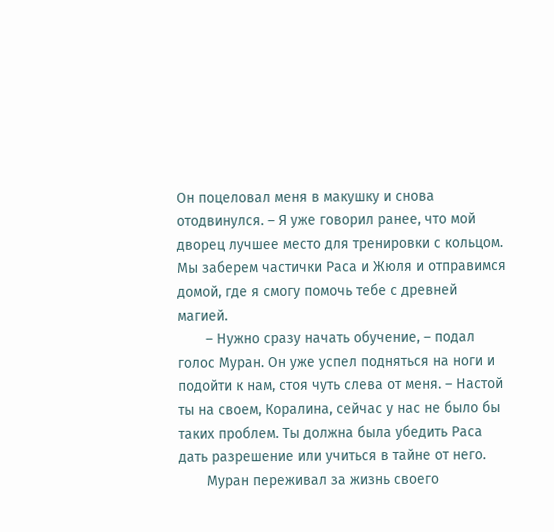Он поцеловал меня в макушку и снова отодвинулся. – Я уже говорил ранее, что мой дворец лучшее место для тренировки с кольцом. Мы заберем частички Раса и Жюля и отправимся домой, где я смогу помочь тебе с древней магией.
       – Нужно сразу начать обучение, – подал голос Муран. Он уже успел подняться на ноги и подойти к нам, стоя чуть слева от меня. – Настой ты на своем, Коралина, сейчас у нас не было бы таких проблем. Ты должна была убедить Раса дать разрешение или учиться в тайне от него.
       Муран переживал за жизнь своего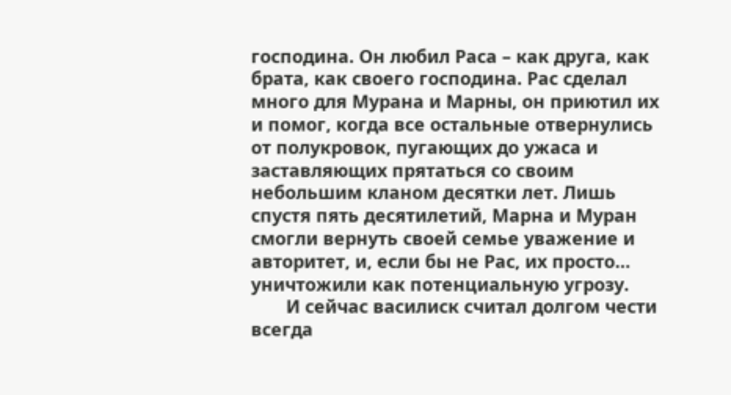господина. Он любил Раса – как друга, как брата, как своего господина. Рас сделал много для Мурана и Марны, он приютил их и помог, когда все остальные отвернулись от полукровок, пугающих до ужаса и заставляющих прятаться со своим небольшим кланом десятки лет. Лишь спустя пять десятилетий, Марна и Муран смогли вернуть своей семье уважение и авторитет, и, если бы не Рас, их просто… уничтожили как потенциальную угрозу.
       И сейчас василиск считал долгом чести всегда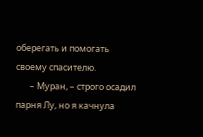оберегать и помогать своему спасителю.
       – Муран, – строго осадил парня Лу, но я качнула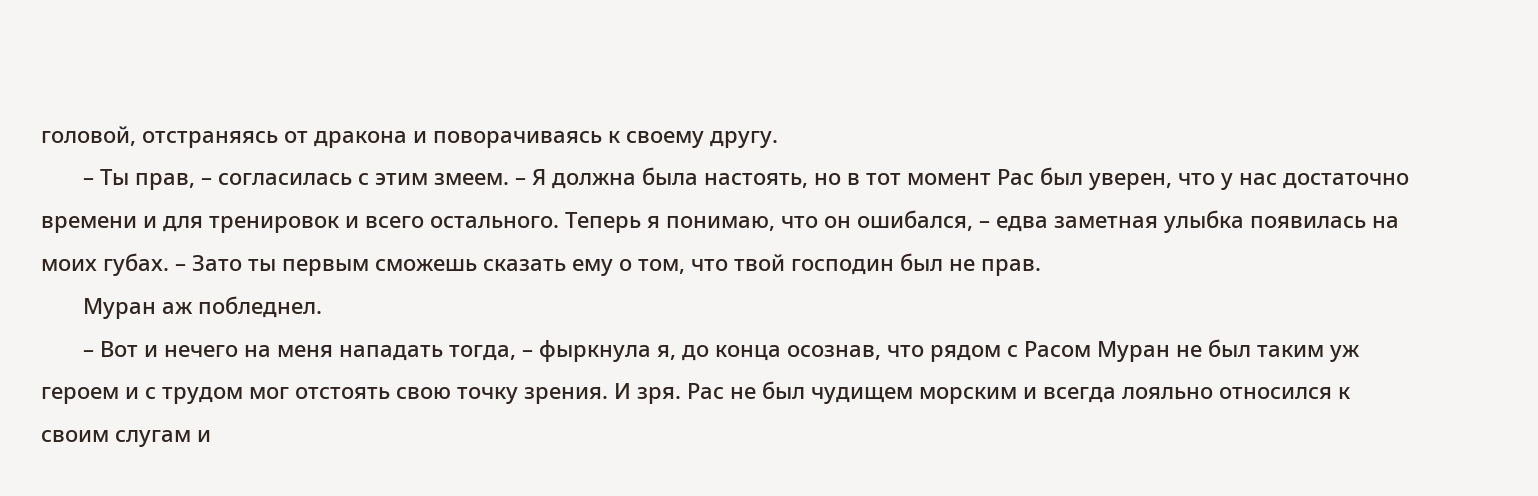головой, отстраняясь от дракона и поворачиваясь к своему другу.
       – Ты прав, – согласилась с этим змеем. – Я должна была настоять, но в тот момент Рас был уверен, что у нас достаточно времени и для тренировок и всего остального. Теперь я понимаю, что он ошибался, – едва заметная улыбка появилась на моих губах. – Зато ты первым сможешь сказать ему о том, что твой господин был не прав.
       Муран аж побледнел.
       – Вот и нечего на меня нападать тогда, – фыркнула я, до конца осознав, что рядом с Расом Муран не был таким уж героем и с трудом мог отстоять свою точку зрения. И зря. Рас не был чудищем морским и всегда лояльно относился к своим слугам и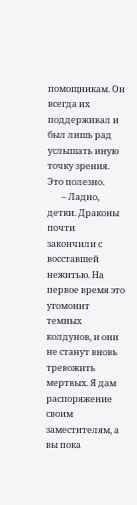помощникам. Он всегда их поддерживал и был лишь рад услышать иную точку зрения. Это полезно.
       – Ладно, детки. Драконы почти закончили с восставшей нежитью. На первое время это угомонит темных колдунов, и они не станут вновь тревожить мертвых. Я дам распоряжение своим заместителям, а вы пока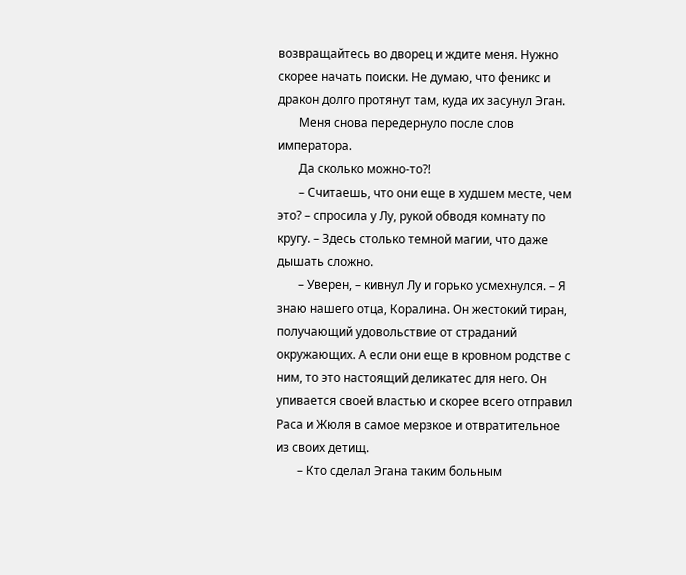возвращайтесь во дворец и ждите меня. Нужно скорее начать поиски. Не думаю, что феникс и дракон долго протянут там, куда их засунул Эган.
       Меня снова передернуло после слов императора.
       Да сколько можно-то?!
       – Считаешь, что они еще в худшем месте, чем это? – спросила у Лу, рукой обводя комнату по кругу. – Здесь столько темной магии, что даже дышать сложно.
       – Уверен, – кивнул Лу и горько усмехнулся. – Я знаю нашего отца, Коралина. Он жестокий тиран, получающий удовольствие от страданий окружающих. А если они еще в кровном родстве с ним, то это настоящий деликатес для него. Он упивается своей властью и скорее всего отправил Раса и Жюля в самое мерзкое и отвратительное из своих детищ.
       – Кто сделал Эгана таким больным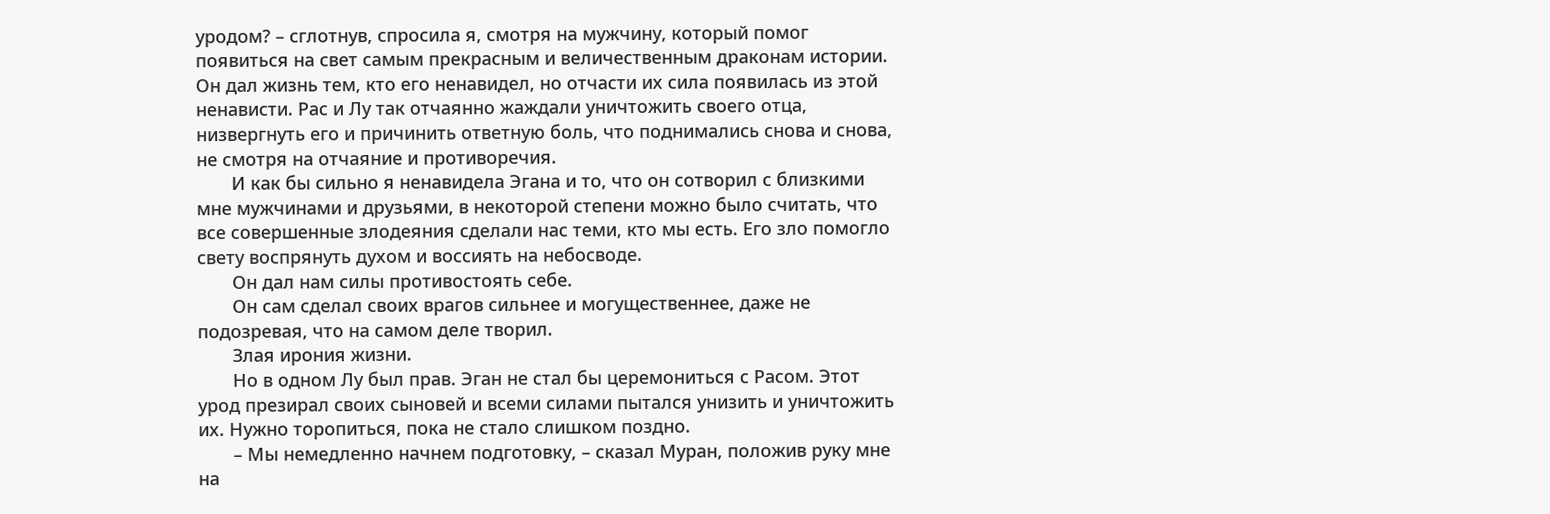уродом? – сглотнув, спросила я, смотря на мужчину, который помог появиться на свет самым прекрасным и величественным драконам истории. Он дал жизнь тем, кто его ненавидел, но отчасти их сила появилась из этой ненависти. Рас и Лу так отчаянно жаждали уничтожить своего отца, низвергнуть его и причинить ответную боль, что поднимались снова и снова, не смотря на отчаяние и противоречия.
       И как бы сильно я ненавидела Эгана и то, что он сотворил с близкими мне мужчинами и друзьями, в некоторой степени можно было считать, что все совершенные злодеяния сделали нас теми, кто мы есть. Его зло помогло свету воспрянуть духом и воссиять на небосводе.
       Он дал нам силы противостоять себе.
       Он сам сделал своих врагов сильнее и могущественнее, даже не подозревая, что на самом деле творил.
       Злая ирония жизни.
       Но в одном Лу был прав. Эган не стал бы церемониться с Расом. Этот урод презирал своих сыновей и всеми силами пытался унизить и уничтожить их. Нужно торопиться, пока не стало слишком поздно.
       – Мы немедленно начнем подготовку, – сказал Муран, положив руку мне на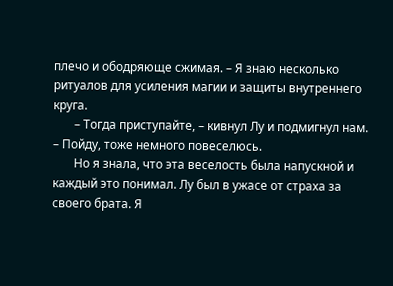плечо и ободряюще сжимая. – Я знаю несколько ритуалов для усиления магии и защиты внутреннего круга.
       – Тогда приступайте, – кивнул Лу и подмигнул нам. – Пойду, тоже немного повеселюсь.
       Но я знала, что эта веселость была напускной и каждый это понимал. Лу был в ужасе от страха за своего брата. Я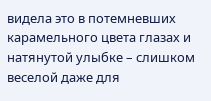видела это в потемневших карамельного цвета глазах и натянутой улыбке – слишком веселой даже для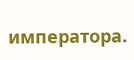императора.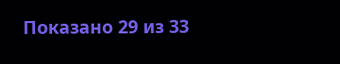Показано 29 из 33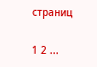страниц

1 2 ...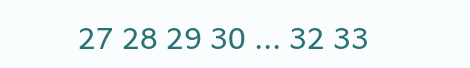27 28 29 30 ... 32 33